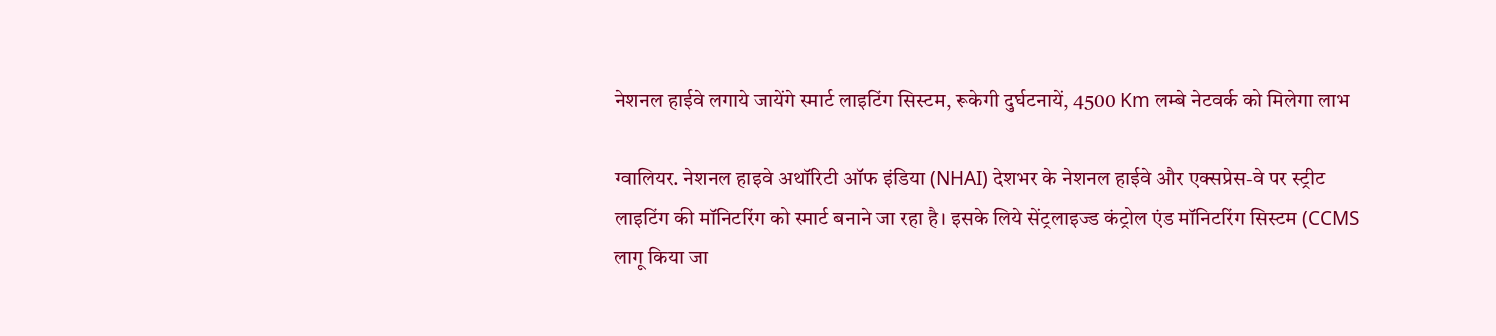नेशनल हाईवे लगाये जायेंगे स्मार्ट लाइटिंग सिस्टम, रूकेगी दुर्घटनायें, 4500 Km लम्बे नेटवर्क को मिलेगा लाभ

ग्वालियर. नेशनल हाइवे अथॉरिटी ऑफ इंडिया (NHAI) देशभर के नेशनल हाईवे और एक्सप्रेस-वे पर स्ट्रीट लाइटिंग की मॉनिटरिंग को स्मार्ट बनाने जा रहा है। इसके लिये सेंट्रलाइज्ड कंट्रोल एंड मॉनिटरिंग सिस्टम (CCMS लागू किया जा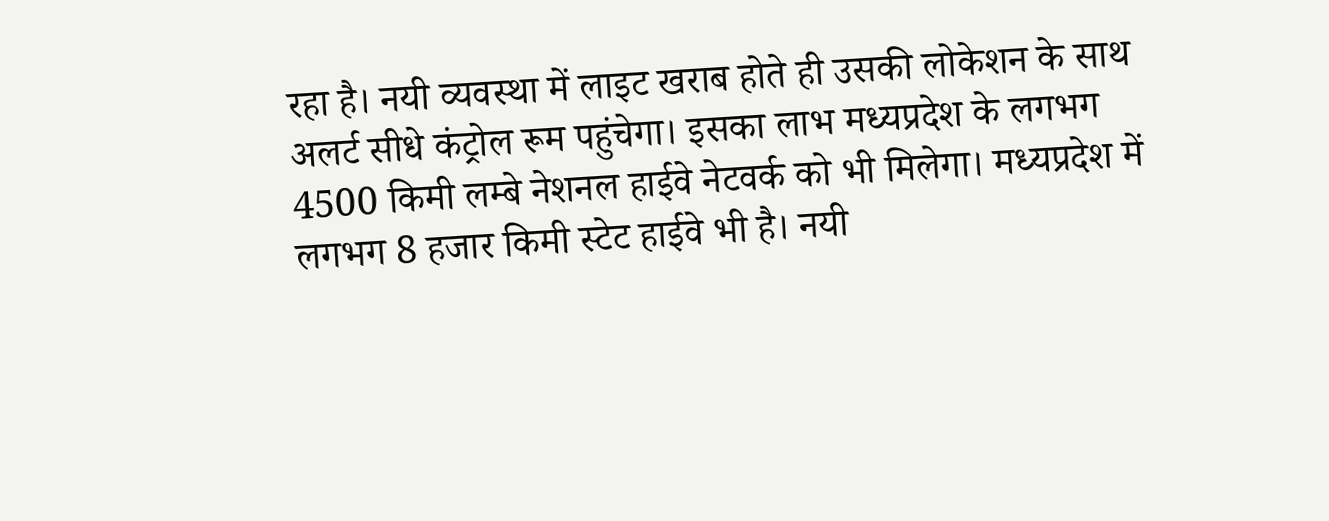रहा है। नयी व्यवस्था में लाइट खराब होते ही उसकी लोकेशन के साथ अलर्ट सीधे कंट्रोल रूम पहुंचेगा। इसका लाभ मध्यप्रदेश के लगभग 4500 किमी लम्बे नेशनल हाईवे नेटवर्क को भी मिलेगा। मध्यप्रदेश में लगभग 8 हजार किमी स्टेट हाईवे भी है। नयी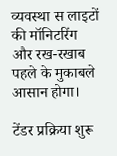व्यवस्था स लाइटों की मॉनिटरिंग और रख-रखाब पहले के मुकाबले आसान होगा।

टेंडर प्रक्रिया शुरू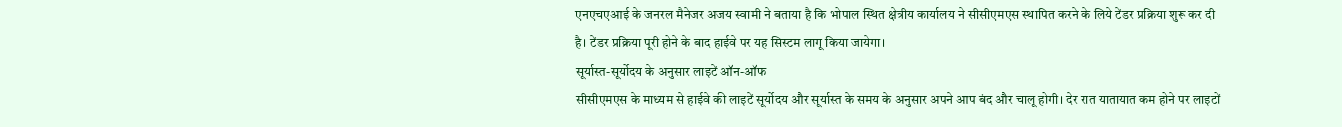एनएचएआई के जनरल मैनेजर अजय स्वामी ने बताया है कि भोपाल स्थित क्षेत्रीय कार्यालय ने सीसीएमएस स्थापित करने के लिये टेंडर प्रक्रिया शुरू कर दी है। टेंडर प्रक्रिया पूरी होने के बाद हाईवे पर यह सिस्टम लागू किया जायेगा।
सूर्यास्त-सूर्योदय के अनुसार लाइटें ऑन-ऑफ
सीसीएमएस के माध्यम से हाईवे की लाइटें सूर्योदय और सूर्यास्त के समय के अनुसार अपने आप बंद और चालू होगी। देर रात यातायात कम होने पर लाइटों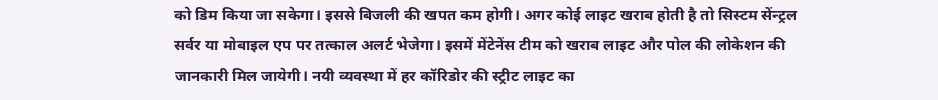को डिम किया जा सकेगा। इससे बिजली की खपत कम होगी। अगर कोई लाइट खराब होती है तो सिस्टम सेंन्ट्रल सर्वर या मोबाइल एप पर तत्काल अलर्ट भेजेगा। इसमें मेंटेनेंस टीम को खराब लाइट और पोल की लोकेशन की जानकारी मिल जायेगी। नयी व्यवस्था में हर कॉरिडोर की स्ट्रीट लाइट का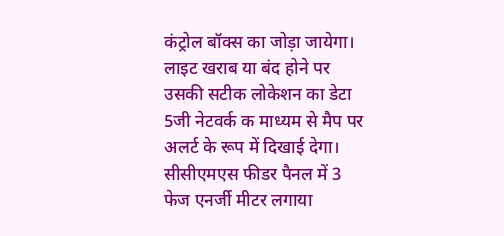कंट्रोल बॉक्स का जोड़ा जायेगा। लाइट खराब या बंद होने पर उसकी सटीक लोकेशन का डेटा 5जी नेटवर्क क माध्यम से मैप पर अलर्ट के रूप में दिखाई देगा। सीसीएमएस फीडर पैनल में 3 फेज एनर्जी मीटर लगाया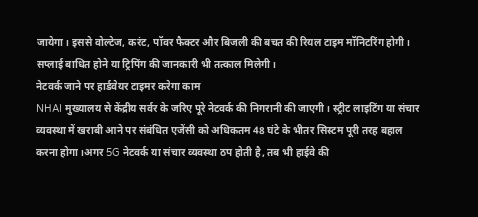जायेगा। इससे वोल्टेज, करंट, पॉवर फैक्टर और बिजली की बचत की रियल टाइम मॉनिटरिंग होगी। सप्लाई बाधित होने या ट्रिपिंग की जानकारी भी तत्काल मिलेगी।
नेटवर्क जाने पर हार्डवेयर टाइमर करेगा काम
NHAI मुख्यालय से केंद्रीय सर्वर के जरिए पूरे नेटवर्क की निगरानी की जाएगी। स्ट्रीट लाइटिंग या संचार व्यवस्था में खराबी आने पर संबंधित एजेंसी को अधिकतम 48 घंटे के भीतर सिस्टम पूरी तरह बहाल करना होगा।अगर 5G नेटवर्क या संचार व्यवस्था ठप होती है, तब भी हाईवे की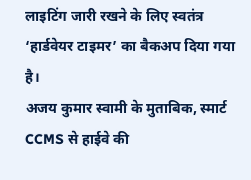लाइटिंग जारी रखने के लिए स्वतंत्र ‘हार्डवेयर टाइमर’ का बैकअप दिया गया है।
अजय कुमार स्वामी के मुताबिक, स्मार्ट CCMS से हाईवे की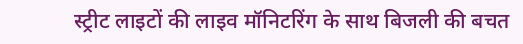स्ट्रीट लाइटों की लाइव मॉनिटरिंग के साथ बिजली की बचत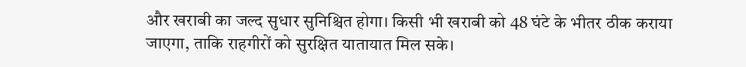और खराबी का जल्द सुधार सुनिश्चित होगा। किसी भी खराबी को 48 घंटे के भीतर ठीक कराया जाएगा, ताकि राहगीरों को सुरक्षित यातायात मिल सके।